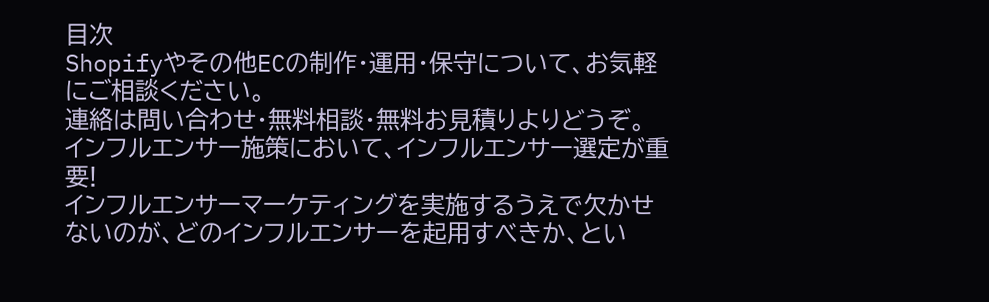目次
Shopifyやその他ECの制作・運用・保守について、お気軽にご相談ください。
連絡は問い合わせ・無料相談・無料お見積りよりどうぞ。
インフルエンサー施策において、インフルエンサー選定が重要!
インフルエンサーマーケティングを実施するうえで欠かせないのが、どのインフルエンサーを起用すべきか、とい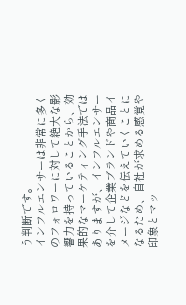う判断です。
インフルエンサーは非常に多くのフォロワーに対して絶大な影響力を持っていることから、効果的なマーケティング手法ではありますが、インフルエンサーを介して企業ブランドや商品イメージなどを伝えていくことになるため、自社が求める感覚や印象とマッ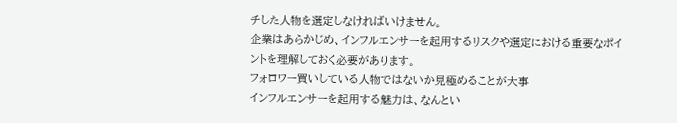チした人物を選定しなければいけません。
企業はあらかじめ、インフルエンサーを起用するリスクや選定における重要なポイントを理解しておく必要があります。
フォロワー買いしている人物ではないか見極めることが大事
インフルエンサーを起用する魅力は、なんとい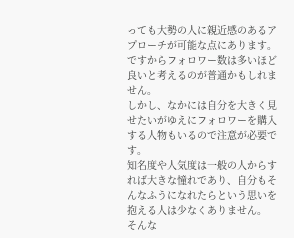っても大勢の人に親近感のあるアプローチが可能な点にあります。
ですからフォロワー数は多いほど良いと考えるのが普通かもしれません。
しかし、なかには自分を大きく見せたいがゆえにフォロワーを購入する人物もいるので注意が必要です。
知名度や人気度は一般の人からすれば大きな憧れであり、自分もそんなふうになれたらという思いを抱える人は少なくありません。
そんな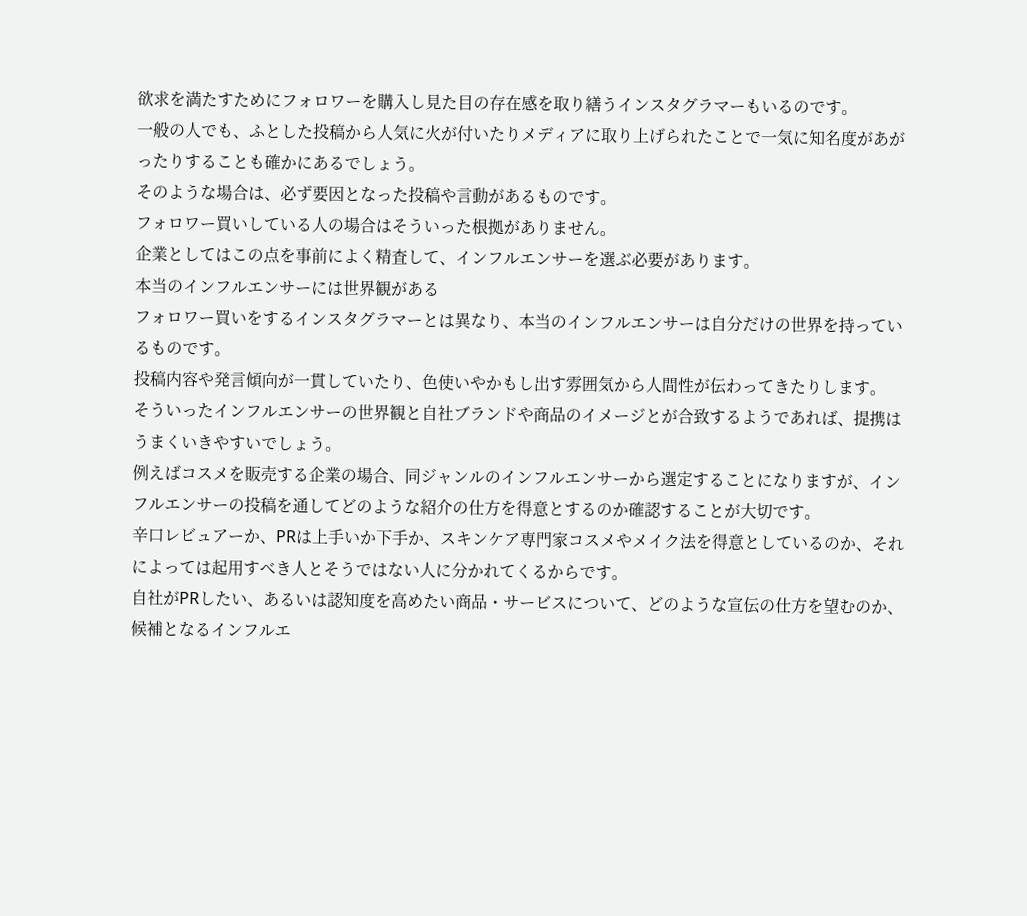欲求を満たすためにフォロワーを購入し見た目の存在感を取り繕うインスタグラマーもいるのです。
一般の人でも、ふとした投稿から人気に火が付いたりメディアに取り上げられたことで一気に知名度があがったりすることも確かにあるでしょう。
そのような場合は、必ず要因となった投稿や言動があるものです。
フォロワー買いしている人の場合はそういった根拠がありません。
企業としてはこの点を事前によく精査して、インフルエンサーを選ぶ必要があります。
本当のインフルエンサーには世界観がある
フォロワー買いをするインスタグラマーとは異なり、本当のインフルエンサーは自分だけの世界を持っているものです。
投稿内容や発言傾向が一貫していたり、色使いやかもし出す雰囲気から人間性が伝わってきたりします。
そういったインフルエンサーの世界観と自社ブランドや商品のイメージとが合致するようであれば、提携はうまくいきやすいでしょう。
例えばコスメを販売する企業の場合、同ジャンルのインフルエンサーから選定することになりますが、インフルエンサーの投稿を通してどのような紹介の仕方を得意とするのか確認することが大切です。
辛口レビュアーか、PRは上手いか下手か、スキンケア専門家コスメやメイク法を得意としているのか、それによっては起用すべき人とそうではない人に分かれてくるからです。
自社がPRしたい、あるいは認知度を高めたい商品・サービスについて、どのような宣伝の仕方を望むのか、候補となるインフルエ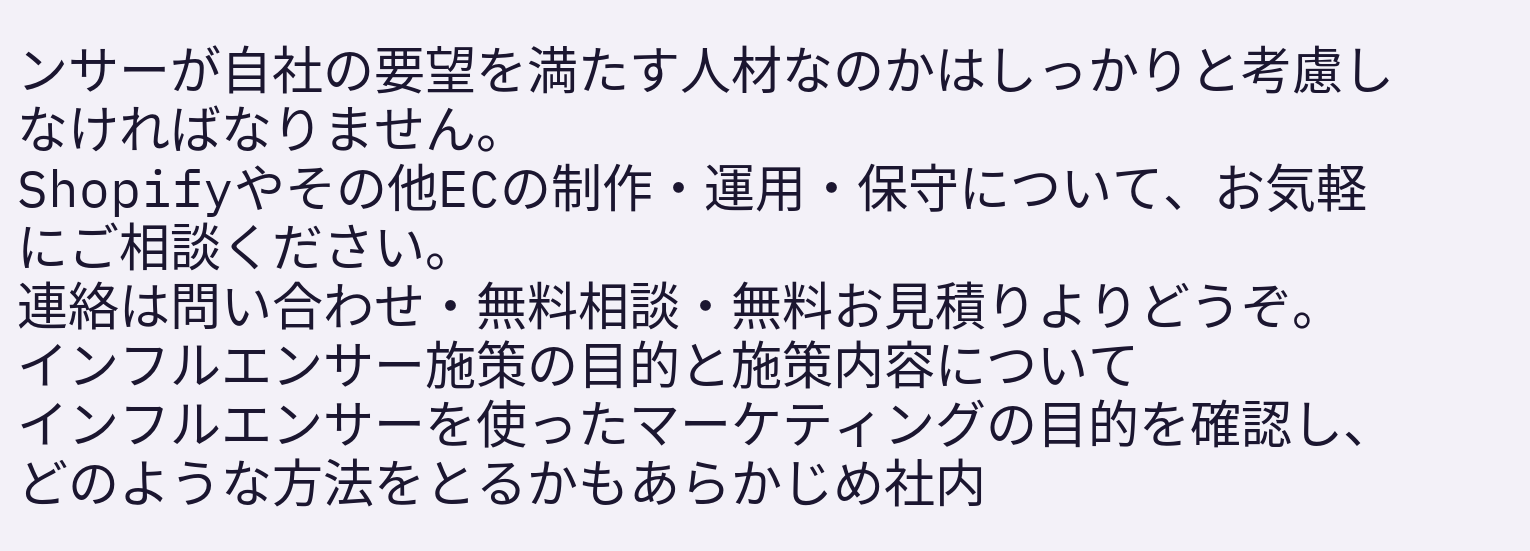ンサーが自社の要望を満たす人材なのかはしっかりと考慮しなければなりません。
Shopifyやその他ECの制作・運用・保守について、お気軽にご相談ください。
連絡は問い合わせ・無料相談・無料お見積りよりどうぞ。
インフルエンサー施策の目的と施策内容について
インフルエンサーを使ったマーケティングの目的を確認し、どのような方法をとるかもあらかじめ社内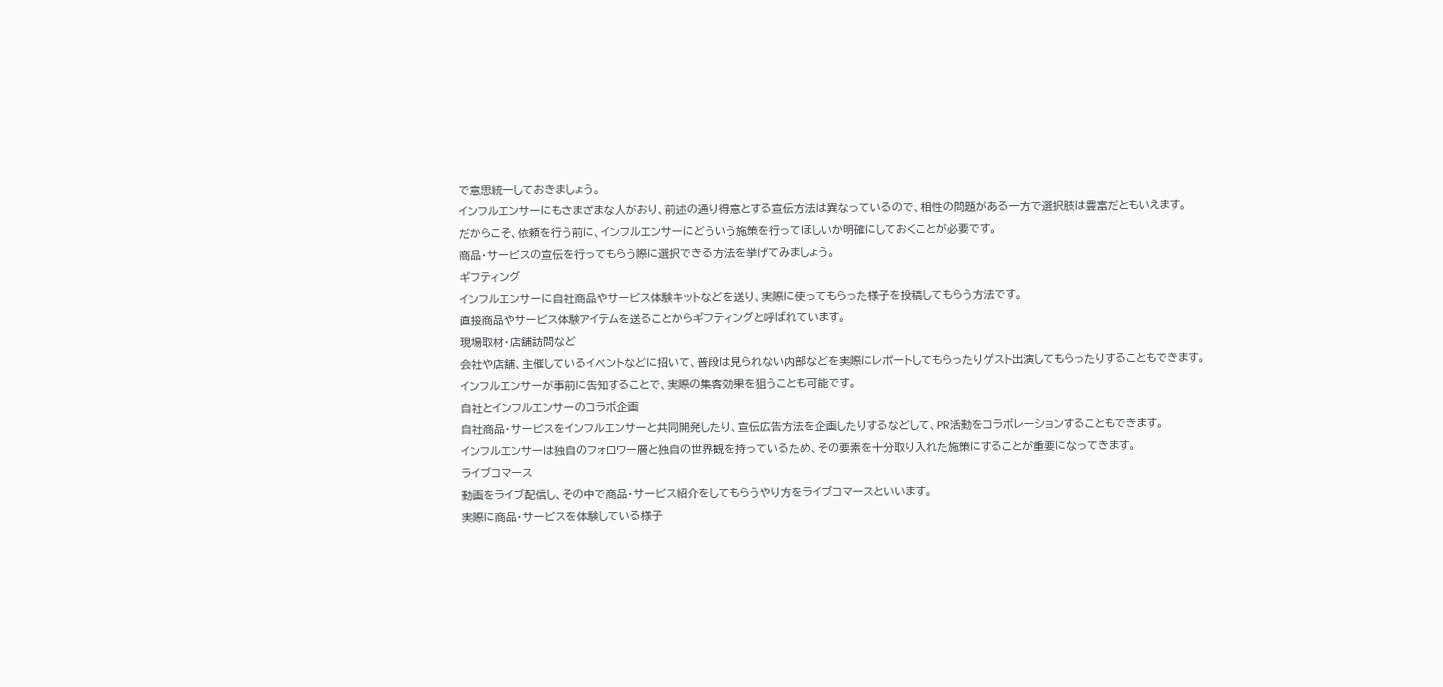で意思統一しておきましょう。
インフルエンサーにもさまざまな人がおり、前述の通り得意とする宣伝方法は異なっているので、相性の問題がある一方で選択肢は豊富だともいえます。
だからこそ、依頼を行う前に、インフルエンサーにどういう施策を行ってほしいか明確にしておくことが必要です。
商品・サービスの宣伝を行ってもらう際に選択できる方法を挙げてみましょう。
ギフティング
インフルエンサーに自社商品やサービス体験キットなどを送り、実際に使ってもらった様子を投稿してもらう方法です。
直接商品やサービス体験アイテムを送ることからギフティングと呼ばれています。
現場取材・店舗訪問など
会社や店舗、主催しているイベントなどに招いて、普段は見られない内部などを実際にレポートしてもらったりゲスト出演してもらったりすることもできます。
インフルエンサーが事前に告知することで、実際の集客効果を狙うことも可能です。
自社とインフルエンサーのコラボ企画
自社商品・サービスをインフルエンサーと共同開発したり、宣伝広告方法を企画したりするなどして、PR活動をコラボレーションすることもできます。
インフルエンサーは独自のフォロワー層と独自の世界観を持っているため、その要素を十分取り入れた施策にすることが重要になってきます。
ライブコマース
動画をライブ配信し、その中で商品・サービス紹介をしてもらうやり方をライブコマースといいます。
実際に商品・サービスを体験している様子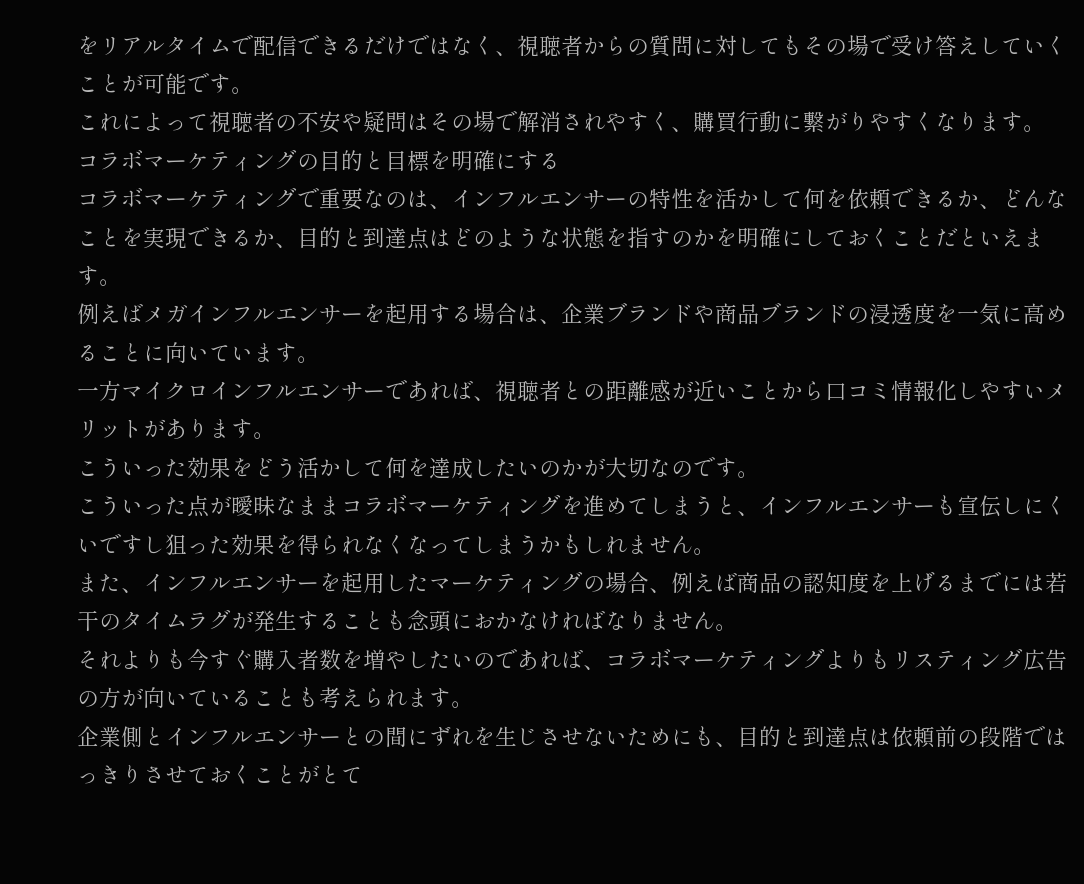をリアルタイムで配信できるだけではなく、視聴者からの質問に対してもその場で受け答えしていくことが可能です。
これによって視聴者の不安や疑問はその場で解消されやすく、購買行動に繋がりやすくなります。
コラボマーケティングの目的と目標を明確にする
コラボマーケティングで重要なのは、インフルエンサーの特性を活かして何を依頼できるか、どんなことを実現できるか、目的と到達点はどのような状態を指すのかを明確にしておくことだといえます。
例えばメガインフルエンサーを起用する場合は、企業ブランドや商品ブランドの浸透度を一気に高めることに向いています。
一方マイクロインフルエンサーであれば、視聴者との距離感が近いことから口コミ情報化しやすいメリットがあります。
こういった効果をどう活かして何を達成したいのかが大切なのです。
こういった点が曖昧なままコラボマーケティングを進めてしまうと、インフルエンサーも宣伝しにくいですし狙った効果を得られなくなってしまうかもしれません。
また、インフルエンサーを起用したマーケティングの場合、例えば商品の認知度を上げるまでには若干のタイムラグが発生することも念頭におかなければなりません。
それよりも今すぐ購入者数を増やしたいのであれば、コラボマーケティングよりもリスティング広告の方が向いていることも考えられます。
企業側とインフルエンサーとの間にずれを生じさせないためにも、目的と到達点は依頼前の段階ではっきりさせておくことがとて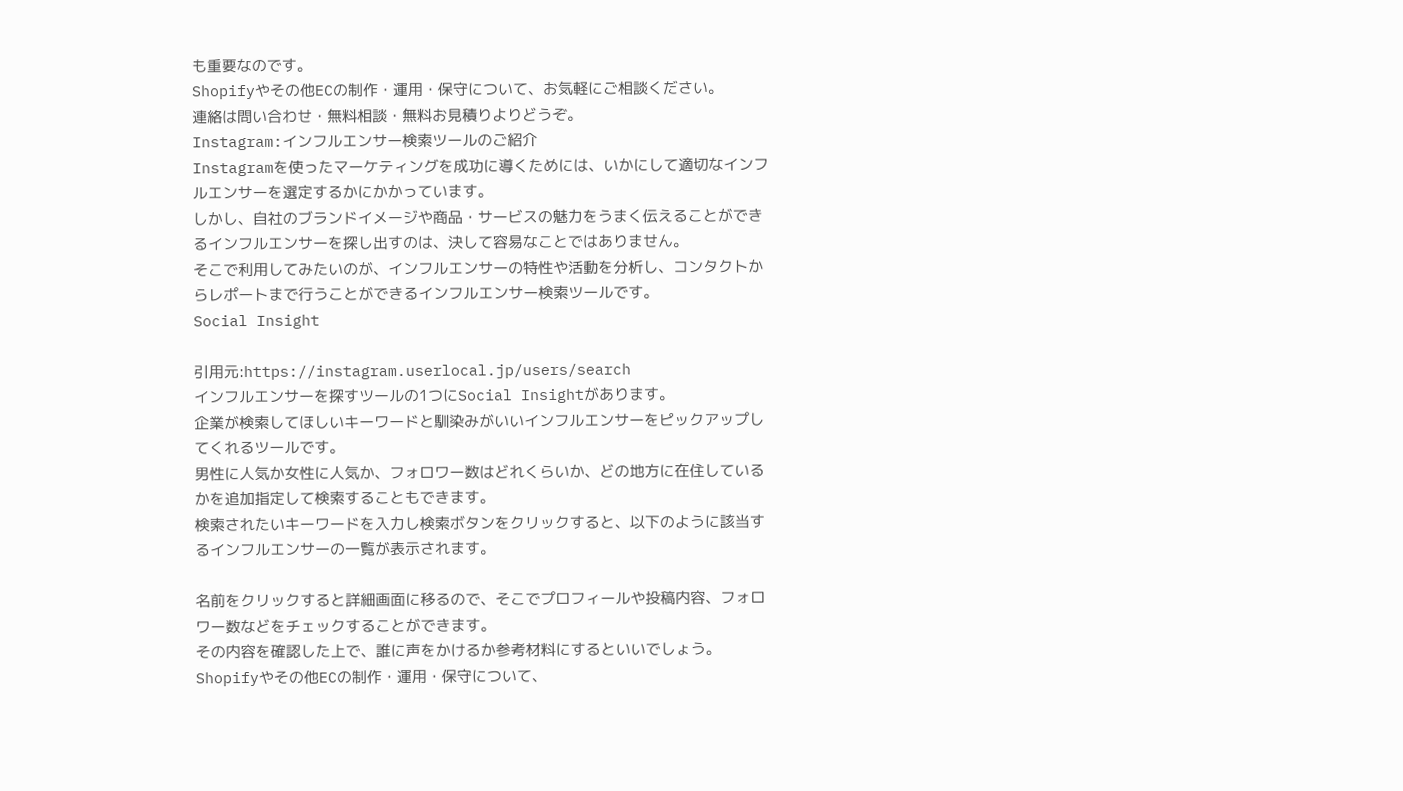も重要なのです。
Shopifyやその他ECの制作・運用・保守について、お気軽にご相談ください。
連絡は問い合わせ・無料相談・無料お見積りよりどうぞ。
Instagram:インフルエンサー検索ツールのご紹介
Instagramを使ったマーケティングを成功に導くためには、いかにして適切なインフルエンサーを選定するかにかかっています。
しかし、自社のブランドイメージや商品・サービスの魅力をうまく伝えることができるインフルエンサーを探し出すのは、決して容易なことではありません。
そこで利用してみたいのが、インフルエンサーの特性や活動を分析し、コンタクトからレポートまで行うことができるインフルエンサー検索ツールです。
Social Insight

引用元:https://instagram.userlocal.jp/users/search
インフルエンサーを探すツールの1つにSocial Insightがあります。
企業が検索してほしいキーワードと馴染みがいいインフルエンサーをピックアップしてくれるツールです。
男性に人気か女性に人気か、フォロワー数はどれくらいか、どの地方に在住しているかを追加指定して検索することもできます。
検索されたいキーワードを入力し検索ボタンをクリックすると、以下のように該当するインフルエンサーの一覧が表示されます。

名前をクリックすると詳細画面に移るので、そこでプロフィールや投稿内容、フォロワー数などをチェックすることができます。
その内容を確認した上で、誰に声をかけるか参考材料にするといいでしょう。
Shopifyやその他ECの制作・運用・保守について、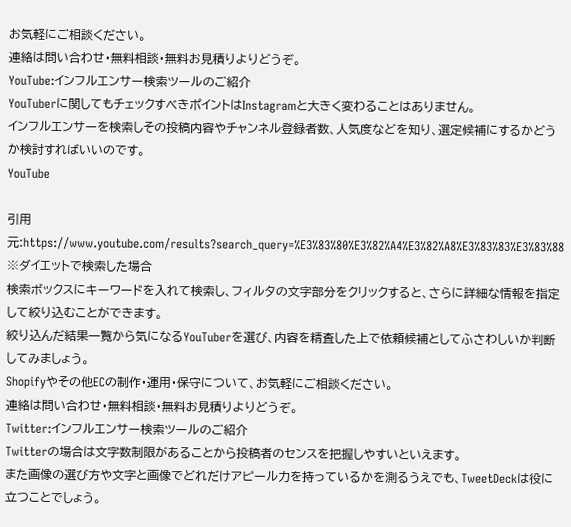お気軽にご相談ください。
連絡は問い合わせ・無料相談・無料お見積りよりどうぞ。
YouTube:インフルエンサー検索ツールのご紹介
YouTuberに関してもチェックすべきポイントはInstagramと大きく変わることはありません。
インフルエンサーを検索しその投稿内容やチャンネル登録者数、人気度などを知り、選定候補にするかどうか検討すればいいのです。
YouTube

引用元:https://www.youtube.com/results?search_query=%E3%83%80%E3%82%A4%E3%82%A8%E3%83%83%E3%83%88
※ダイエットで検索した場合
検索ボックスにキーワードを入れて検索し、フィルタの文字部分をクリックすると、さらに詳細な情報を指定して絞り込むことができます。
絞り込んだ結果一覧から気になるYouTuberを選び、内容を精査した上で依頼候補としてふさわしいか判断してみましょう。
Shopifyやその他ECの制作・運用・保守について、お気軽にご相談ください。
連絡は問い合わせ・無料相談・無料お見積りよりどうぞ。
Twitter:インフルエンサー検索ツールのご紹介
Twitterの場合は文字数制限があることから投稿者のセンスを把握しやすいといえます。
また画像の選び方や文字と画像でどれだけアピール力を持っているかを測るうえでも、TweetDeckは役に立つことでしょう。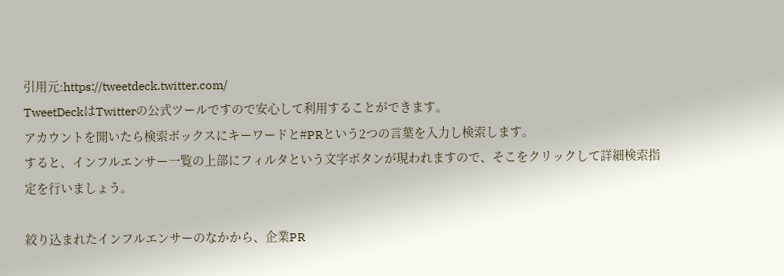引用元:https://tweetdeck.twitter.com/
TweetDeckはTwitterの公式ツールですので安心して利用することができます。
アカウントを開いたら検索ボックスにキーワードと#PRという2つの言葉を入力し検索します。
すると、インフルエンサー一覧の上部にフィルタという文字ボタンが現われますので、そこをクリックして詳細検索指定を行いましょう。

絞り込まれたインフルエンサーのなかから、企業PR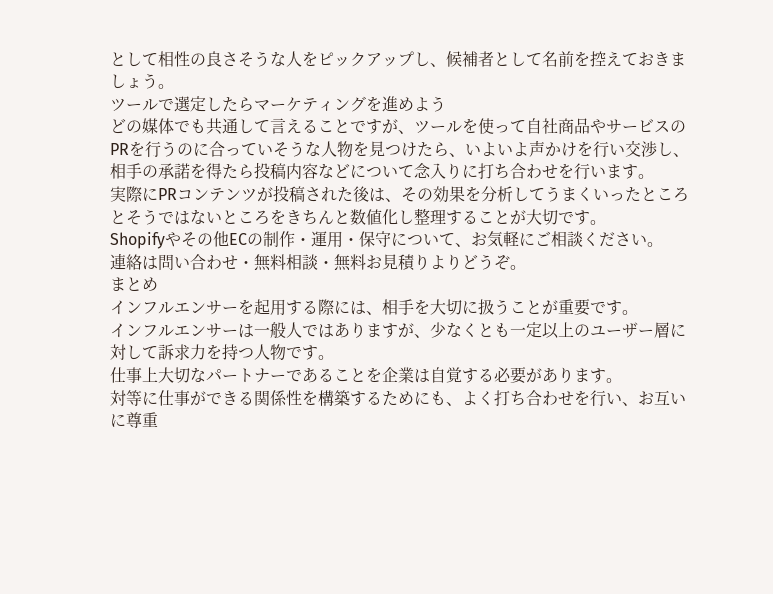として相性の良さそうな人をピックアップし、候補者として名前を控えておきましょう。
ツールで選定したらマーケティングを進めよう
どの媒体でも共通して言えることですが、ツールを使って自社商品やサービスのPRを行うのに合っていそうな人物を見つけたら、いよいよ声かけを行い交渉し、相手の承諾を得たら投稿内容などについて念入りに打ち合わせを行います。
実際にPRコンテンツが投稿された後は、その効果を分析してうまくいったところとそうではないところをきちんと数値化し整理することが大切です。
Shopifyやその他ECの制作・運用・保守について、お気軽にご相談ください。
連絡は問い合わせ・無料相談・無料お見積りよりどうぞ。
まとめ
インフルエンサーを起用する際には、相手を大切に扱うことが重要です。
インフルエンサーは一般人ではありますが、少なくとも一定以上のユーザー層に対して訴求力を持つ人物です。
仕事上大切なパートナーであることを企業は自覚する必要があります。
対等に仕事ができる関係性を構築するためにも、よく打ち合わせを行い、お互いに尊重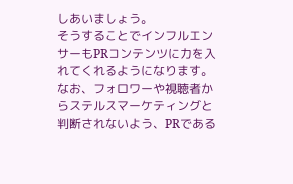しあいましょう。
そうすることでインフルエンサーもPRコンテンツに力を入れてくれるようになります。
なお、フォロワーや視聴者からステルスマーケティングと判断されないよう、PRである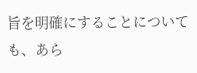旨を明確にすることについても、あら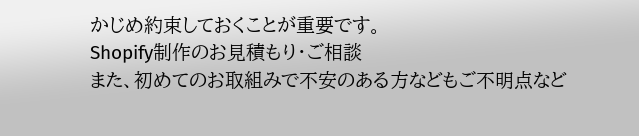かじめ約束しておくことが重要です。
Shopify制作のお見積もり・ご相談
また、初めてのお取組みで不安のある方などもご不明点など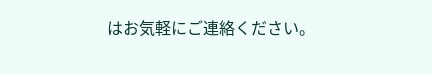はお気軽にご連絡ください。